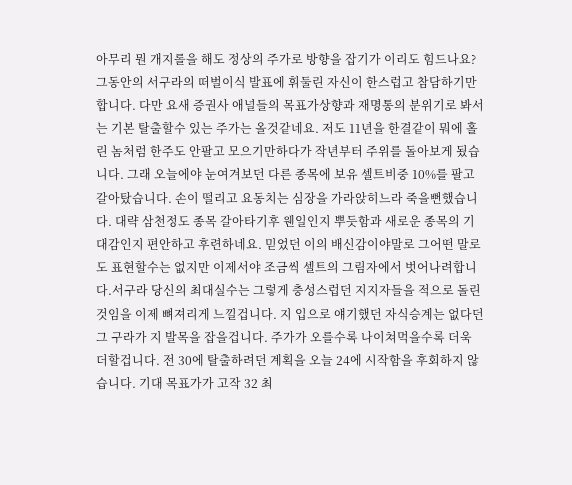아무리 뭔 개지롤을 해도 정상의 주가로 방향을 잡기가 이리도 힘드나요? 그동안의 서구라의 떠벌이식 발표에 휘둘린 자신이 한스럽고 참담하기만 합니다. 다만 요새 증권사 애널들의 목표가상향과 재명통의 분위기로 봐서는 기본 탈출할수 있는 주가는 올것같네요. 저도 11년을 한결같이 뭐에 홀린 놈처럼 한주도 안팔고 모으기만하다가 작년부터 주위를 돌아보게 됬습니다. 그래 오늘에야 눈여겨보던 다른 종목에 보유 셀트비중 10%를 팔고 갈아탔습니다. 손이 떨리고 요동치는 심장을 가라앉히느라 죽을뻔했습니다. 대략 삼천정도 종목 갈아타기후 웬일인지 뿌듯함과 새로운 종목의 기대감인지 편안하고 후련하네요. 믿었던 이의 배신감이야말로 그어떤 말로도 표현할수는 없지만 이제서야 조금씩 셀트의 그림자에서 벗어나려합니다.서구라 당신의 최대실수는 그렇게 충성스럽던 지지자들을 적으로 돌린것임을 이제 뼈져리게 느낄겁니다. 지 입으로 얘기했던 자식승계는 없다던 그 구라가 지 발목을 잡을겁니다. 주가가 오를수록 나이쳐먹을수록 더욱 더할겁니다. 전 30에 탈출하려던 계획을 오늘 24에 시작함을 후회하지 않습니다. 기대 목표가가 고작 32 최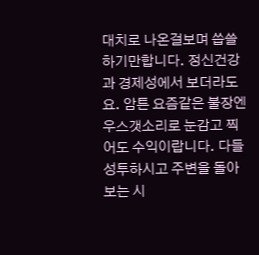대치로 나온걸보며 씁쓸하기만합니다. 정신건강과 경제성에서 보더라도요. 암튼 요즘같은 불장엔 우스갯소리로 눈감고 찍어도 수익이랍니다. 다들 성투하시고 주변을 돌아보는 시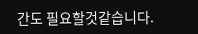간도 필요할것같습니다.